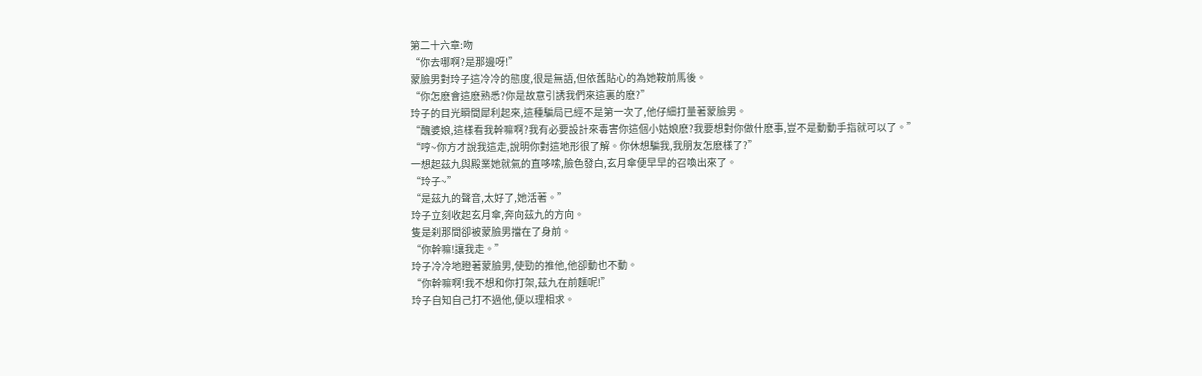第二十六章:吻
“你去哪啊?是那邊呀!”
蒙臉男對玲子這冷冷的態度,很是無語,但依舊貼心的為她鞍前馬後。
“你怎麽會這麽熟悉?你是故意引誘我們來這裏的麽?”
玲子的目光瞬間犀利起來,這種騙局已經不是第一次了,他仔細打量著蒙臉男。
“醜婆娘,這樣看我幹嘛啊?我有必要設計來毒害你這個小姑娘麽?我要想對你做什麽事,豈不是動動手指就可以了。”
“哼~你方才說我這走,說明你對這地形很了解。你休想騙我,我朋友怎麽樣了?”
一想起茲九與殿業她就氣的直哆嗦,臉色發白,玄月傘便早早的召喚出來了。
“玲子~”
“是茲九的聲音,太好了,她活著。”
玲子立刻收起玄月傘,奔向茲九的方向。
隻是刹那間卻被蒙臉男擋在了身前。
“你幹嘛!讓我走。”
玲子冷冷地瞪著蒙臉男,使勁的推他,他卻動也不動。
“你幹嘛啊!我不想和你打架,茲九在前麵呢!”
玲子自知自己打不過他,便以理相求。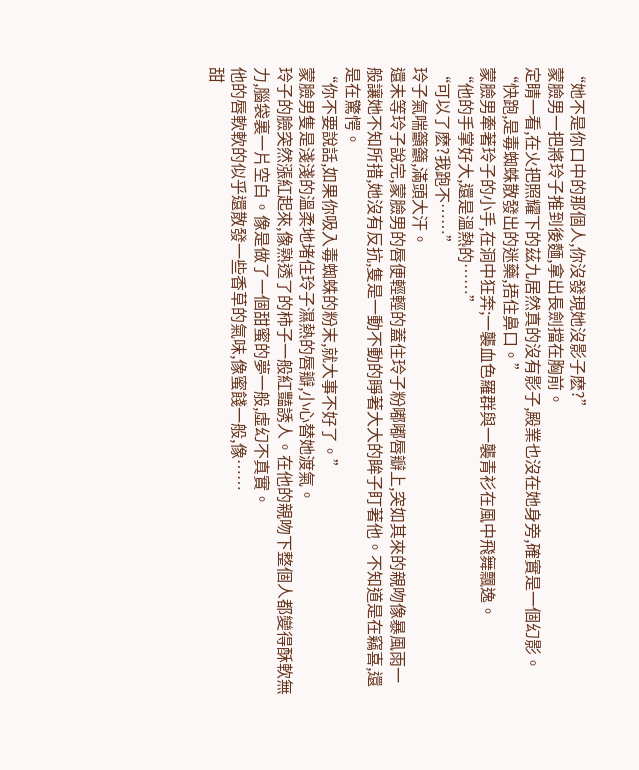“她不是你口中的那個人,你沒發現她沒影子麽?”
蒙臉男一把將玲子推到後麵,拿出長劍擋在胸前。
定睛一看,在火把照耀下的茲九居然真的沒有影子,殿業也沒在她身旁,確實是一個幻影。
“快跑,是毒蜘蛛散發出的迷藥,捂住鼻口。”
蒙臉男牽著玲子的小手,在洞中狂奔;一襲血色羅群與一襲青衫在風中飛舞飄逸。
“他的手掌好大,還是溫熱的……”
“可以了麽?我跑不……”
玲子氣喘籲籲,滿頭大汗。
還未等玲子說完,蒙臉男的唇便輕輕的蓋住玲子粉嘟嘟唇瓣上,突如其來的親吻像暴風雨一般讓她不知所措,她沒有反抗,隻是一動不動的睜著大大的眸子盯著他。不知道是在竊喜,還是在驚愕。
“你不要說話,如果你吸入毒蜘蛛的粉末,就大事不好了。”
蒙臉男隻是淺淺的溫柔地堵住玲子濕熱的唇瓣,小心替她渡氣。
玲子的臉突然漲紅起來,像熟透了的柿子一般紅豔誘人。在他的親吻下整個人都變得酥軟無力,腦袋裏一片空白。像是做了一個甜蜜的夢一般,虛幻不真實。
他的唇軟軟的似乎還散發一些香草的氣味,像蜜餞一般,像……
甜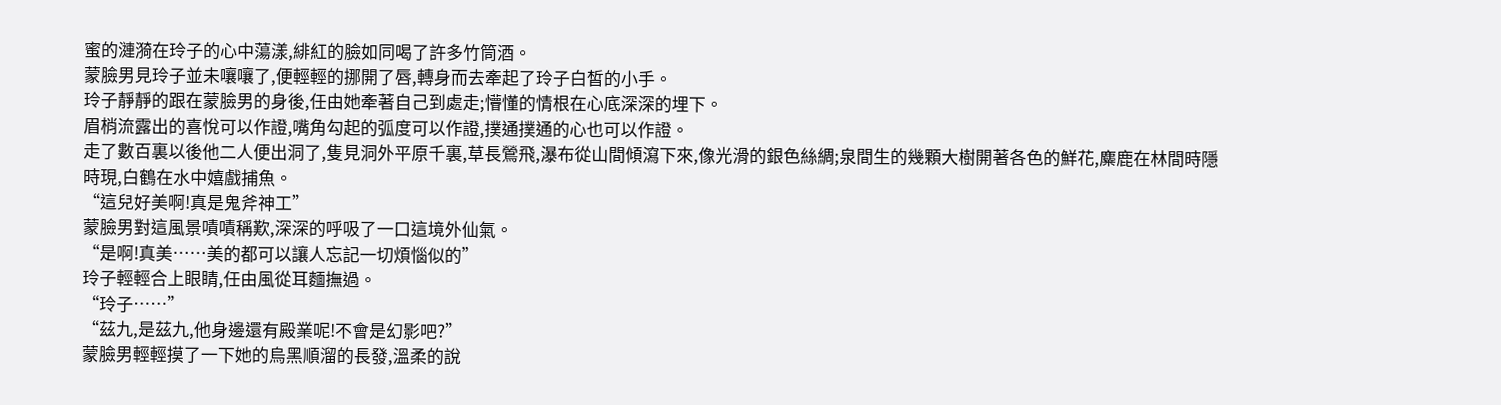蜜的漣漪在玲子的心中蕩漾,緋紅的臉如同喝了許多竹筒酒。
蒙臉男見玲子並未嚷嚷了,便輕輕的挪開了唇,轉身而去牽起了玲子白皙的小手。
玲子靜靜的跟在蒙臉男的身後,任由她牽著自己到處走;懵懂的情根在心底深深的埋下。
眉梢流露出的喜悅可以作證,嘴角勾起的弧度可以作證,撲通撲通的心也可以作證。
走了數百裏以後他二人便出洞了,隻見洞外平原千裏,草長鶯飛,瀑布從山間傾瀉下來,像光滑的銀色絲綢;泉間生的幾顆大樹開著各色的鮮花,麋鹿在林間時隱時現,白鶴在水中嬉戲捕魚。
“這兒好美啊!真是鬼斧神工”
蒙臉男對這風景嘖嘖稱歎,深深的呼吸了一口這境外仙氣。
“是啊!真美……美的都可以讓人忘記一切煩惱似的”
玲子輕輕合上眼睛,任由風從耳麵撫過。
“玲子……”
“茲九,是茲九,他身邊還有殿業呢!不會是幻影吧?”
蒙臉男輕輕摸了一下她的烏黑順溜的長發,溫柔的說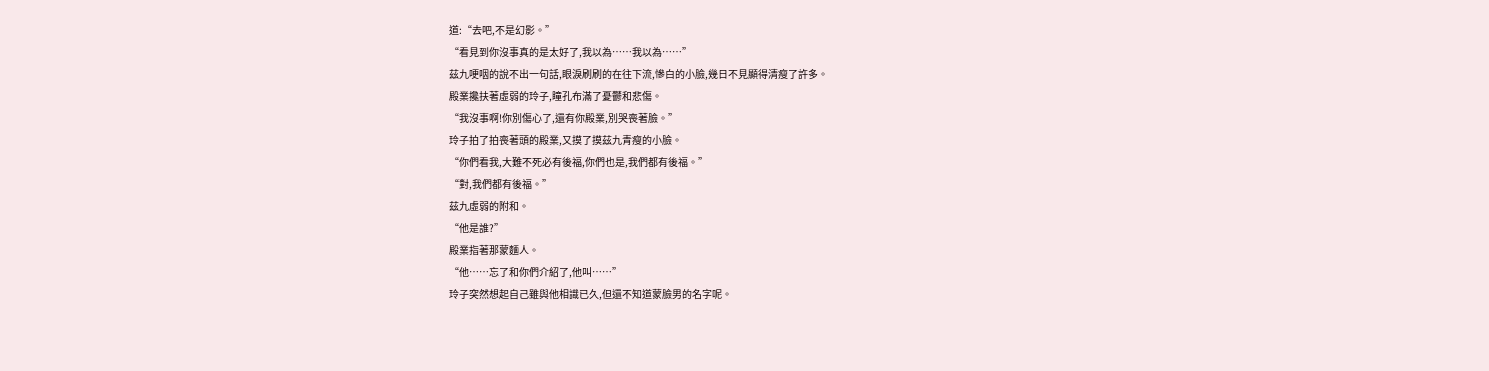道:“去吧,不是幻影。”
“看見到你沒事真的是太好了,我以為……我以為……”
茲九哽咽的說不出一句話,眼淚刷刷的在往下流,慘白的小臉,幾日不見顯得清瘦了許多。
殿業攙扶著虛弱的玲子,瞳孔布滿了憂鬱和悲傷。
“我沒事啊!你別傷心了,還有你殿業,別哭喪著臉。”
玲子拍了拍喪著頭的殿業,又摸了摸茲九青瘦的小臉。
“你們看我,大難不死必有後福,你們也是,我們都有後福。”
“對,我們都有後福。”
茲九虛弱的附和。
“他是誰?”
殿業指著那蒙麵人。
“他……忘了和你們介紹了,他叫……”
玲子突然想起自己雖與他相識已久,但還不知道蒙臉男的名字呢。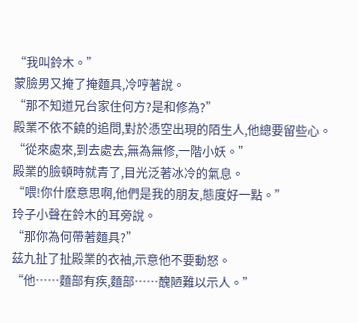“我叫鈴木。”
蒙臉男又掩了掩麵具,冷哼著說。
“那不知道兄台家住何方?是和修為?”
殿業不依不饒的追問,對於憑空出現的陌生人,他總要留些心。
“從來處來,到去處去,無為無修,一階小妖。”
殿業的臉頓時就青了,目光泛著冰冷的氣息。
“喂!你什麽意思啊,他們是我的朋友,態度好一點。”
玲子小聲在鈴木的耳旁說。
“那你為何帶著麵具?”
茲九扯了扯殿業的衣袖,示意他不要動怒。
“他……麵部有疾,麵部……醜陋難以示人。”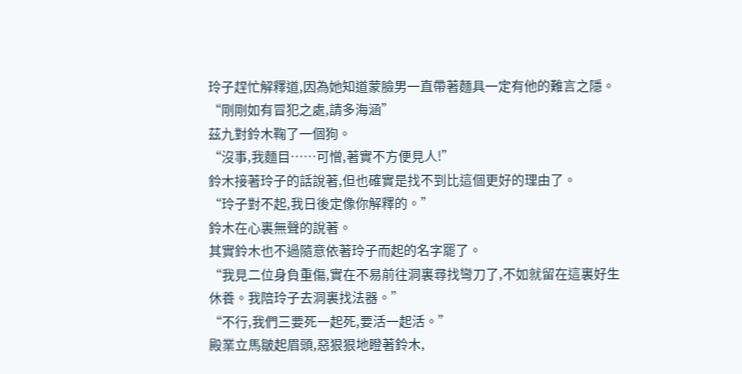玲子趕忙解釋道,因為她知道蒙臉男一直帶著麵具一定有他的難言之隱。
“剛剛如有冒犯之處,請多海涵”
茲九對鈴木鞠了一個狗。
“沒事,我麵目……可憎,著實不方便見人!”
鈴木接著玲子的話說著,但也確實是找不到比這個更好的理由了。
“玲子對不起,我日後定像你解釋的。”
鈴木在心裏無聲的說著。
其實鈴木也不過隨意依著玲子而起的名字罷了。
“我見二位身負重傷,實在不易前往洞裏尋找彎刀了,不如就留在這裏好生休養。我陪玲子去洞裏找法器。”
“不行,我們三要死一起死,要活一起活。”
殿業立馬皺起眉頭,惡狠狠地瞪著鈴木,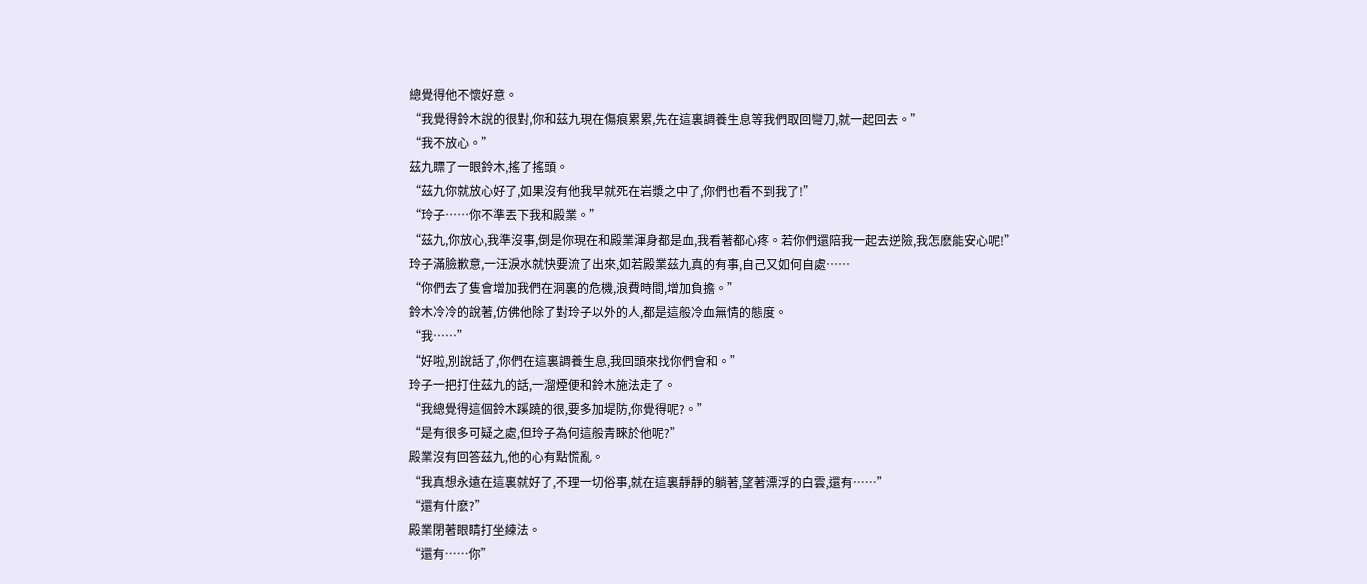總覺得他不懷好意。
“我覺得鈴木說的很對,你和茲九現在傷痕累累,先在這裏調養生息等我們取回彎刀,就一起回去。”
“我不放心。”
茲九瞟了一眼鈴木,搖了搖頭。
“茲九你就放心好了,如果沒有他我早就死在岩漿之中了,你們也看不到我了!”
“玲子……你不準丟下我和殿業。”
“茲九,你放心,我準沒事,倒是你現在和殿業渾身都是血,我看著都心疼。若你們還陪我一起去逆險,我怎麽能安心呢!”
玲子滿臉歉意,一汪淚水就快要流了出來,如若殿業茲九真的有事,自己又如何自處……
“你們去了隻會增加我們在洞裏的危機,浪費時間,增加負擔。”
鈴木冷冷的說著,仿佛他除了對玲子以外的人,都是這般冷血無情的態度。
“我……”
“好啦,別說話了,你們在這裏調養生息,我回頭來找你們會和。”
玲子一把打住茲九的話,一溜煙便和鈴木施法走了。
“我總覺得這個鈴木蹊蹺的很,要多加堤防,你覺得呢?。”
“是有很多可疑之處,但玲子為何這般青睞於他呢?”
殿業沒有回答茲九,他的心有點慌亂。
“我真想永遠在這裏就好了,不理一切俗事,就在這裏靜靜的躺著,望著漂浮的白雲,還有……”
“還有什麽?”
殿業閉著眼睛打坐練法。
“還有……你”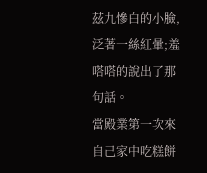茲九慘白的小臉,泛著一絲紅暈;羞嗒嗒的說出了那句話。
當殿業第一次來自己家中吃糕餅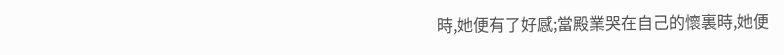時,她便有了好感;當殿業哭在自己的懷裏時,她便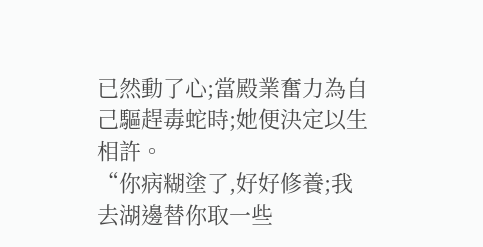已然動了心;當殿業奮力為自己驅趕毒蛇時;她便決定以生相許。
“你病糊塗了,好好修養;我去湖邊替你取一些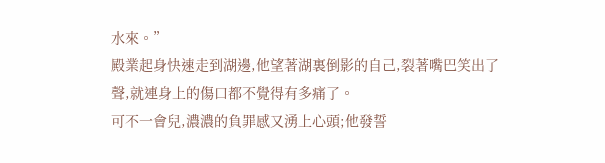水來。”
殿業起身快速走到湖邊,他望著湖裏倒影的自己,裂著嘴巴笑出了聲,就連身上的傷口都不覺得有多痛了。
可不一會兒,濃濃的負罪感又湧上心頭;他發誓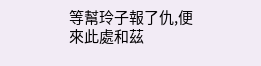等幫玲子報了仇,便來此處和茲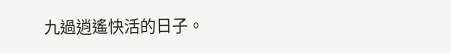九過逍遙快活的日子。